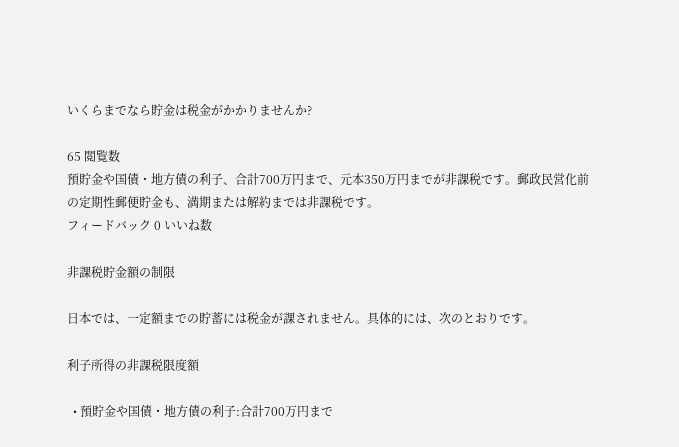いくらまでなら貯金は税金がかかりませんか?

65 閲覧数
預貯金や国債・地方債の利子、合計700万円まで、元本350万円までが非課税です。郵政民営化前の定期性郵便貯金も、満期または解約までは非課税です。
フィードバック 0 いいね数

非課税貯金額の制限

日本では、一定額までの貯蓄には税金が課されません。具体的には、次のとおりです。

利子所得の非課税限度額

  • 預貯金や国債・地方債の利子:合計700万円まで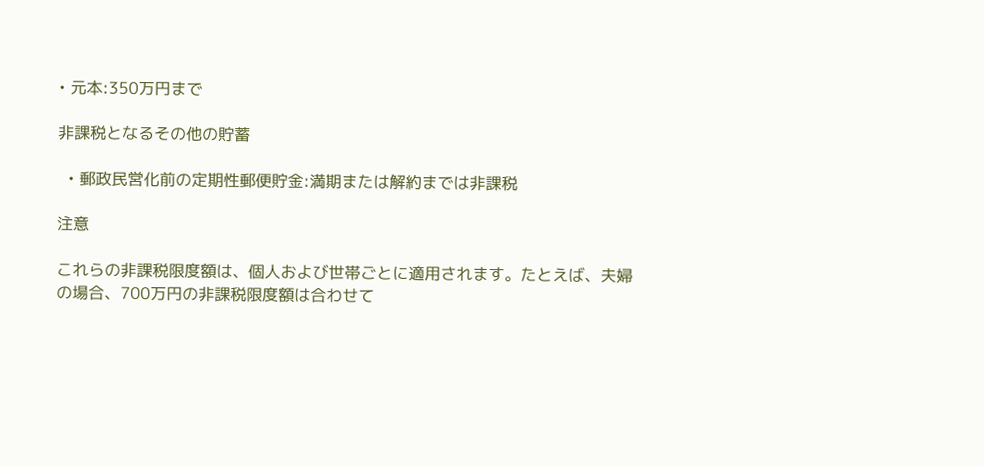• 元本:350万円まで

非課税となるその他の貯蓄

  • 郵政民営化前の定期性郵便貯金:満期または解約までは非課税

注意

これらの非課税限度額は、個人および世帯ごとに適用されます。たとえば、夫婦の場合、700万円の非課税限度額は合わせて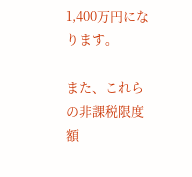1,400万円になります。

また、これらの非課税限度額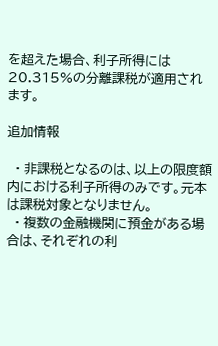を超えた場合、利子所得には20.315%の分離課税が適用されます。

追加情報

  • 非課税となるのは、以上の限度額内における利子所得のみです。元本は課税対象となりません。
  • 複数の金融機関に預金がある場合は、それぞれの利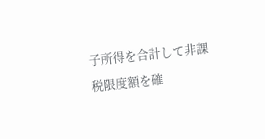子所得を合計して非課税限度額を確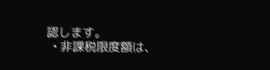認します。
  • 非課税限度額は、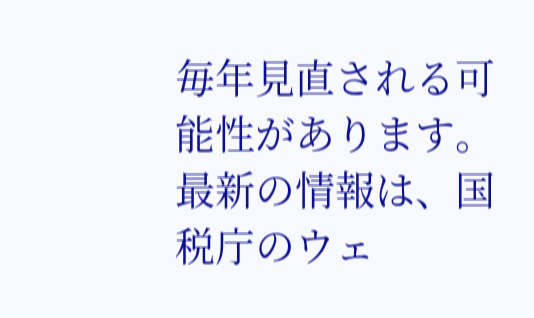毎年見直される可能性があります。最新の情報は、国税庁のウェ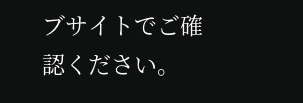ブサイトでご確認ください。